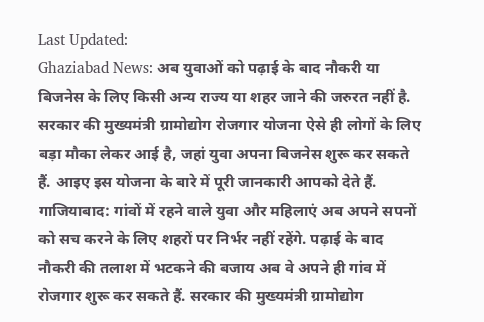Last Updated:
Ghaziabad News: अब युवाओं को पढ़ाई के बाद नौकरी या बिजनेस के लिए किसी अन्य राज्य या शहर जाने की जरुरत नहीं है. सरकार की मुख्यमंत्री ग्रामोद्योग रोजगार योजना ऐसे ही लोगों के लिए बड़ा मौका लेकर आई है, जहां युवा अपना बिजनेस शुरू कर सकते हैं. आइए इस योजना के बारे में पूरी जानकारी आपको देते हैं.
गाजियाबाद: गांवों में रहने वाले युवा और महिलाएं अब अपने सपनों को सच करने के लिए शहरों पर निर्भर नहीं रहेंगे. पढ़ाई के बाद नौकरी की तलाश में भटकने की बजाय अब वे अपने ही गांव में रोजगार शुरू कर सकते हैं. सरकार की मुख्यमंत्री ग्रामोद्योग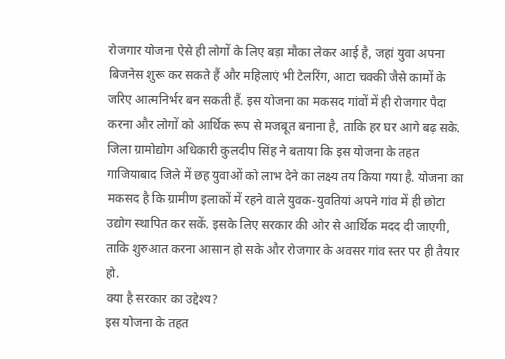रोजगार योजना ऐसे ही लोगों के लिए बड़ा मौका लेकर आई है, जहां युवा अपना बिजनेस शुरू कर सकते हैं और महिलाएं भी टेलरिंग, आटा चक्की जैसे कामों के जरिए आत्मनिर्भर बन सकती हैं. इस योजना का मकसद गांवों में ही रोजगार पैदा करना और लोगों को आर्थिक रूप से मजबूत बनाना है, ताकि हर घर आगे बढ़ सके.
जिला ग्रामोद्योग अधिकारी कुलदीप सिंह ने बताया कि इस योजना के तहत गाजियाबाद जिले में छह युवाओं को लाभ देने का लक्ष्य तय किया गया है. योजना का मकसद है कि ग्रामीण इलाकों में रहने वाले युवक-युवतियां अपने गांव में ही छोटा उद्योग स्थापित कर सकें. इसके लिए सरकार की ओर से आर्थिक मदद दी जाएगी, ताकि शुरुआत करना आसान हो सके और रोजगार के अवसर गांव स्तर पर ही तैयार हो.
क्या है सरकार का उद्देश्य?
इस योजना के तहत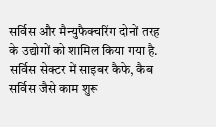सर्विस और मैन्युफैक्चरिंग दोनों तरह के उद्योगों को शामिल किया गया है. सर्विस सेक्टर में साइबर कैफे, कैब सर्विस जैसे काम शुरू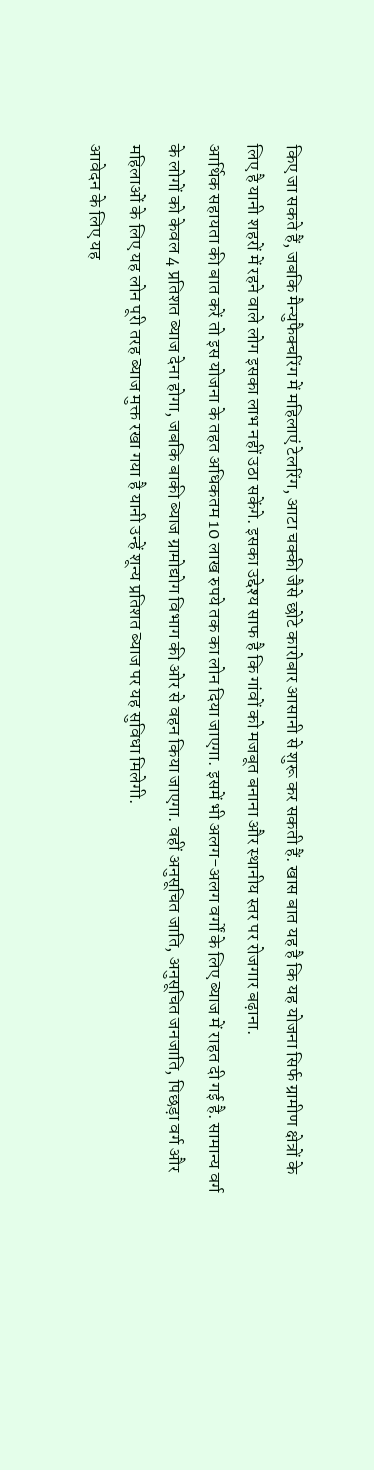किए जा सकते हैं, जबकि मैन्युफैक्चरिंग में महिलाएं टेलरिंग, आटा चक्की जैसे छोटे कारोबार आसानी से शुरू कर सकती हैं. खास बात यह है कि यह योजना सिर्फ ग्रामीण क्षेत्रों के लिए है यानी शहरों में रहने वाले लोग इसका लाभ नहीं उठा सकेंगे. इसका उद्देश्य साफ है कि गांवों को मजबूत बनाना और स्थानीय स्तर पर रोजगार बढ़ाना.
आर्थिक सहायता की बात करें तो इस योजना के तहत अधिकतम 10 लाख रुपये तक का लोन दिया जाएगा. इसमें भी अलग-अलग वर्गों के लिए ब्याज में राहत दी गई है. सामान्य वर्ग के लोगों को केवल 4 प्रतिशत ब्याज देना होगा, जबकि बाकी ब्याज ग्रामोद्योग विभाग की ओर से वहन किया जाएगा. वहीं अनुसूचित जाति, अनुसूचित जनजाति, पिछड़ा वर्ग और महिलाओं के लिए यह लोन पूरी तरह ब्याज मुक्त रखा गया है यानी उन्हें शून्य प्रतिशत ब्याज पर यह सुविधा मिलेगी.
आवेदन के लिए यह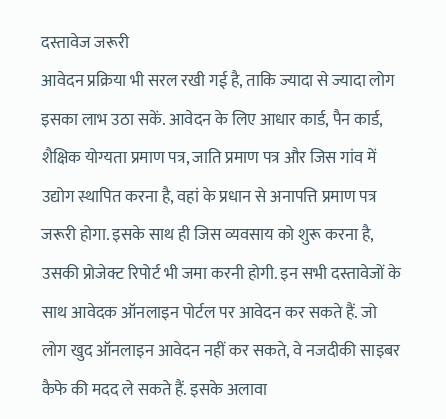दस्तावेज जरूरी
आवेदन प्रक्रिया भी सरल रखी गई है, ताकि ज्यादा से ज्यादा लोग इसका लाभ उठा सकें. आवेदन के लिए आधार कार्ड, पैन कार्ड, शैक्षिक योग्यता प्रमाण पत्र, जाति प्रमाण पत्र और जिस गांव में उद्योग स्थापित करना है, वहां के प्रधान से अनापत्ति प्रमाण पत्र जरूरी होगा. इसके साथ ही जिस व्यवसाय को शुरू करना है, उसकी प्रोजेक्ट रिपोर्ट भी जमा करनी होगी. इन सभी दस्तावेजों के साथ आवेदक ऑनलाइन पोर्टल पर आवेदन कर सकते हैं. जो लोग खुद ऑनलाइन आवेदन नहीं कर सकते, वे नजदीकी साइबर कैफे की मदद ले सकते हैं. इसके अलावा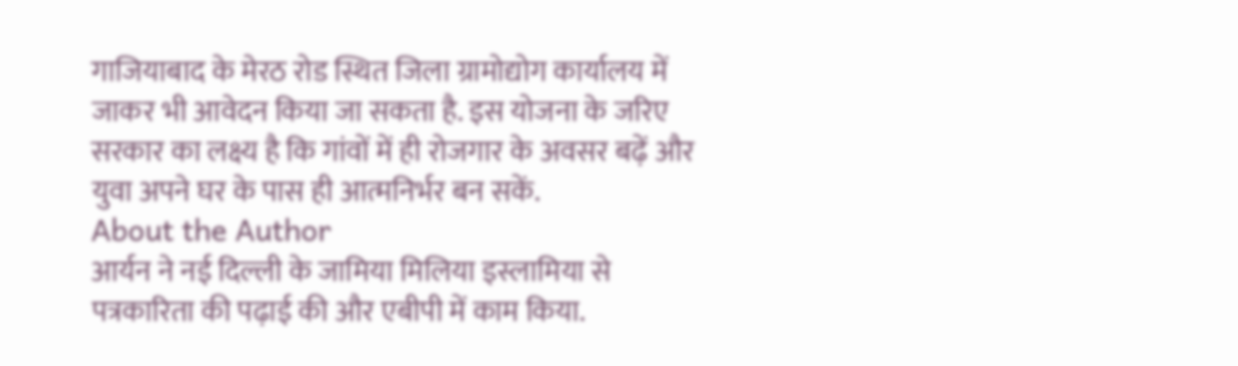गाजियाबाद के मेरठ रोड स्थित जिला ग्रामोद्योग कार्यालय में जाकर भी आवेदन किया जा सकता है. इस योजना के जरिए सरकार का लक्ष्य है कि गांवों में ही रोजगार के अवसर बढ़ें और युवा अपने घर के पास ही आत्मनिर्भर बन सकें.
About the Author
आर्यन ने नई दिल्ली के जामिया मिलिया इस्लामिया से पत्रकारिता की पढ़ाई की और एबीपी में काम किया.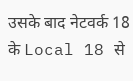उसके बाद नेटवर्क 18 के Local 18 से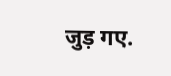जुड़ गए.